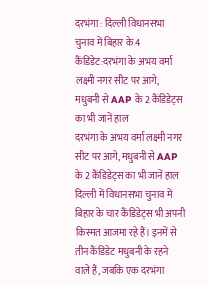दरभंगा : दिल्ली विधानसभा चुनाव में बिहार के 4 कैंडिडेट:दरभंगा के अभय वर्मा लक्ष्मी नगर सीट पर आगे, मधुबनी से AAP के 2 कैंडिडेट्स का भी जानें हाल
दरभंगा के अभय वर्मा लक्ष्मी नगर सीट पर आगे, मधुबनी से AAP के 2 कैंडिडेट्स का भी जानें हाल
दिल्ली में विधानसभा चुनाव में बिहार के चार कैंडिडेट्स भी अपनी किस्मत आजमा रहे हैं। इनमें से तीन कैंडिडेट मधुबनी के रहने वाले हैं, जबकि एक दरभंगा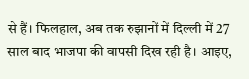से हैं। फिलहाल, अब तक रुझानों में दिल्ली में 27 साल बाद भाजपा की वापसी दिख रही है। आइए,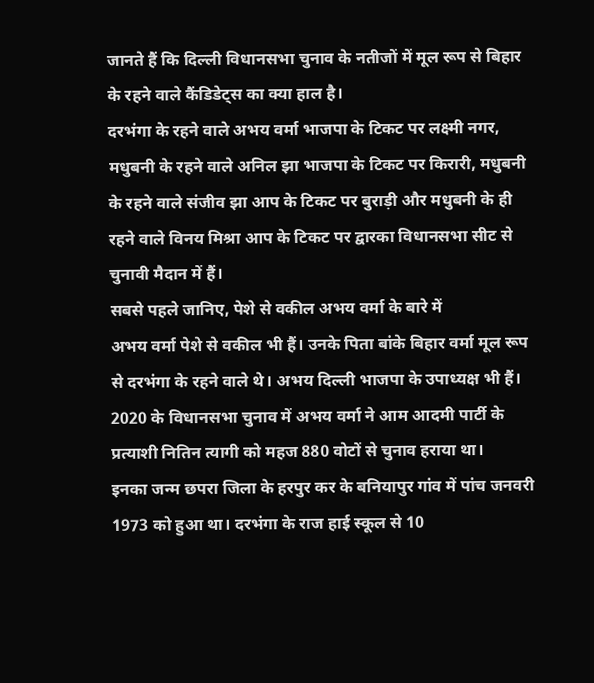जानते हैं कि दिल्ली विधानसभा चुनाव के नतीजों में मूल रूप से बिहार के रहने वाले कैंडिडेट्स का क्या हाल है।
दरभंगा के रहने वाले अभय वर्मा भाजपा के टिकट पर लक्ष्मी नगर, मधुबनी के रहने वाले अनिल झा भाजपा के टिकट पर किरारी, मधुबनी के रहने वाले संजीव झा आप के टिकट पर बुराड़ी और मधुबनी के ही रहने वाले विनय मिश्रा आप के टिकट पर द्वारका विधानसभा सीट से चुनावी मैदान में हैं।
सबसे पहले जानिए, पेशे से वकील अभय वर्मा के बारे में
अभय वर्मा पेशे से वकील भी हैं। उनके पिता बांके बिहार वर्मा मूल रूप से दरभंगा के रहने वाले थे। अभय दिल्ली भाजपा के उपाध्यक्ष भी हैं। 2020 के विधानसभा चुनाव में अभय वर्मा ने आम आदमी पार्टी के प्रत्याशी नितिन त्यागी को महज 880 वोटों से चुनाव हराया था।
इनका जन्म छपरा जिला के हरपुर कर के बनियापुर गांव में पांच जनवरी 1973 को हुआ था। दरभंगा के राज हाई स्कूल से 10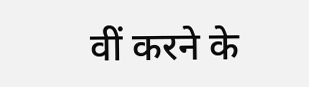वीं करने के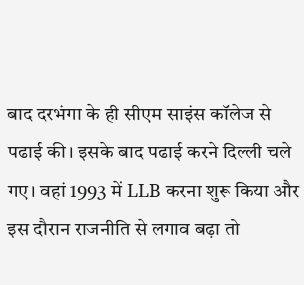बाद दरभंगा के ही सीएम साइंस कॉलेज से पढाई की। इसके बाद पढाई करने दिल्ली चले गए। वहां 1993 में LLB करना शुरू किया और इस दौरान राजनीति से लगाव बढ़ा तो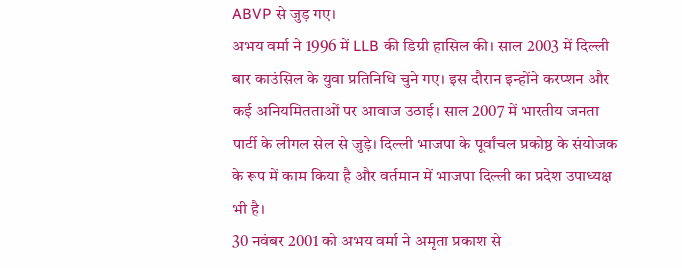ABVP से जुड़ गए।
अभय वर्मा ने 1996 में LLB की डिग्री हासिल की। साल 2003 में दिल्ली बार काउंसिल के युवा प्रतिनिधि चुने गए। इस दौरान इन्होंने करप्शन और कई अनियमितताओं पर आवाज उठाई। साल 2007 में भारतीय जनता पार्टी के लीगल सेल से जुड़े। दिल्ली भाजपा के पूर्वांचल प्रकोष्ठ के संयोजक के रूप में काम किया है और वर्तमान में भाजपा दिल्ली का प्रदेश उपाध्यक्ष भी है।
30 नवंबर 2001 को अभय वर्मा ने अमृता प्रकाश से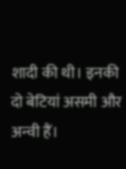शादी की थी। इनकी दो बेटियां असमी और अन्वी हैं।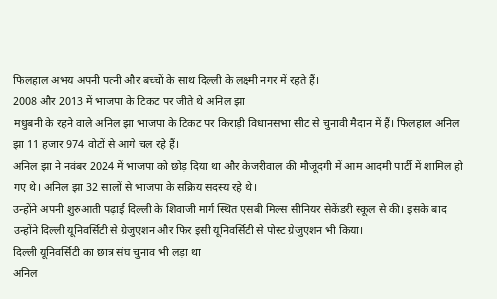फिलहाल अभय अपनी पत्नी और बच्चों के साथ दिल्ली के लक्ष्मी नगर में रहते हैं।
2008 और 2013 में भाजपा के टिकट पर जीते थे अनिल झा
मधुबनी के रहने वाले अनिल झा भाजपा के टिकट पर किराड़ी विधानसभा सीट से चुनावी मैदान में हैं। फिलहाल अनिल झा 11 हजार 974 वोटों से आगे चल रहे हैं।
अनिल झा ने नवंबर 2024 में भाजपा को छोड़ दिया था और केजरीवाल की मौजूदगी में आम आदमी पार्टी में शामिल हो गए थे। अनिल झा 32 सालों से भाजपा के सक्रिय सदस्य रहे थे।
उन्होंने अपनी शुरुआती पढ़ाई दिल्ली के शिवाजी मार्ग स्थित एसबी मिल्स सीनियर सेकेंडरी स्कूल से की। इसके बाद उन्होंने दिल्ली यूनिवर्सिटी से ग्रेजुएशन और फिर इसी यूनिवर्सिटी से पोस्ट ग्रेजुएशन भी किया।
दिल्ली यूनिवर्सिटी का छात्र संघ चुनाव भी लड़ा था
अनिल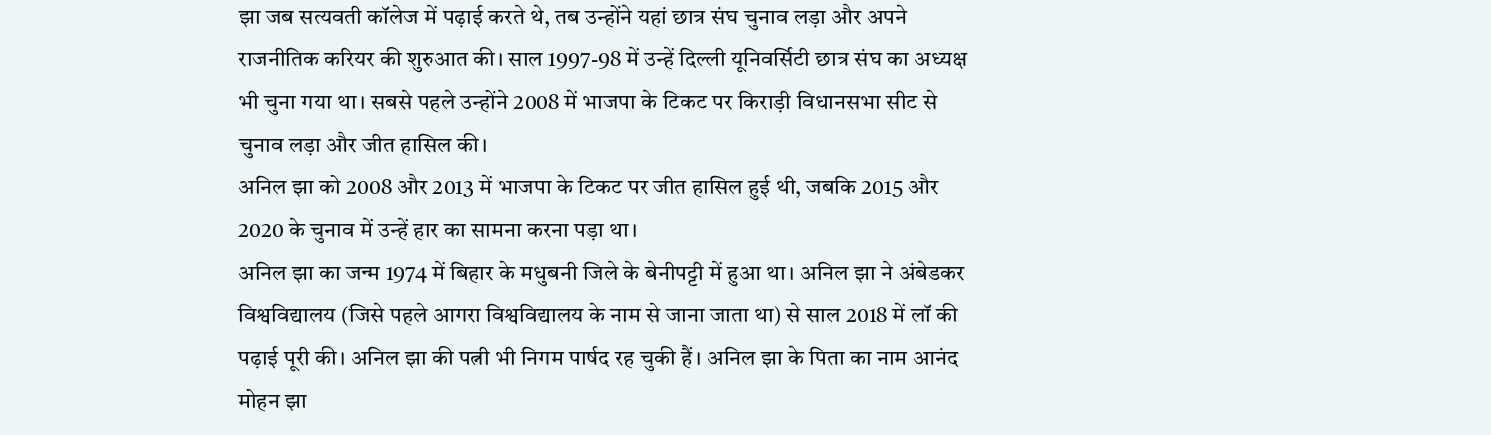झा जब सत्यवती कॉलेज में पढ़ाई करते थे, तब उन्होंने यहां छात्र संघ चुनाव लड़ा और अपने राजनीतिक करियर की शुरुआत की। साल 1997-98 में उन्हें दिल्ली यूनिवर्सिटी छात्र संघ का अध्यक्ष भी चुना गया था। सबसे पहले उन्होंने 2008 में भाजपा के टिकट पर किराड़ी विधानसभा सीट से चुनाव लड़ा और जीत हासिल की।
अनिल झा को 2008 और 2013 में भाजपा के टिकट पर जीत हासिल हुई थी, जबकि 2015 और 2020 के चुनाव में उन्हें हार का सामना करना पड़ा था।
अनिल झा का जन्म 1974 में बिहार के मधुबनी जिले के बेनीपट्टी में हुआ था। अनिल झा ने अंबेडकर विश्वविद्यालय (जिसे पहले आगरा विश्वविद्यालय के नाम से जाना जाता था) से साल 2018 में लॉ की पढ़ाई पूरी की। अनिल झा की पत्नी भी निगम पार्षद रह चुकी हैं। अनिल झा के पिता का नाम आनंद मोहन झा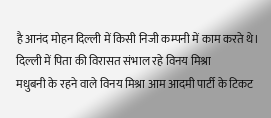है आनंद मोहन दिल्ली में किसी निजी कम्पनी में काम करते थे।
दिल्ली में पिता की विरासत संभाल रहे विनय मिश्रा
मधुबनी के रहने वाले विनय मिश्रा आम आदमी पार्टी के टिकट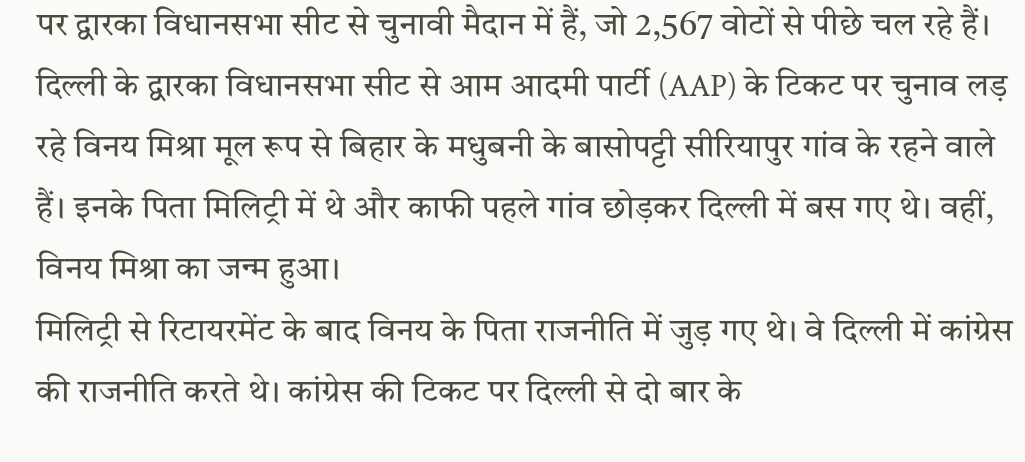पर द्वारका विधानसभा सीट से चुनावी मैदान में हैं, जो 2,567 वोटों से पीछे चल रहे हैं।
दिल्ली के द्वारका विधानसभा सीट से आम आदमी पार्टी (AAP) के टिकट पर चुनाव लड़ रहे विनय मिश्रा मूल रूप से बिहार के मधुबनी के बासोपट्टी सीरियापुर गांव के रहने वाले हैं। इनके पिता मिलिट्री में थे और काफी पहले गांव छोड़कर दिल्ली में बस गए थे। वहीं, विनय मिश्रा का जन्म हुआ।
मिलिट्री से रिटायरमेंट के बाद विनय के पिता राजनीति में जुड़ गए थे। वे दिल्ली में कांग्रेस की राजनीति करते थे। कांग्रेस की टिकट पर दिल्ली से दो बार के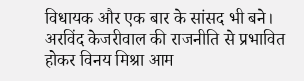विधायक और एक बार के सांसद भी बने।
अरविंद केजरीवाल की राजनीति से प्रभावित होकर विनय मिश्रा आम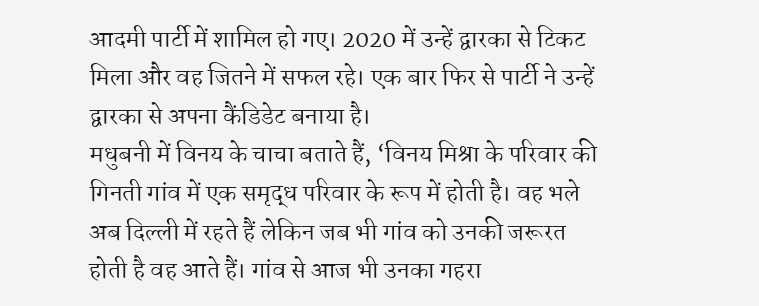आदमी पार्टी में शामिल हो गए। 2020 में उन्हें द्वारका से टिकट मिला और वह जितने में सफल रहे। एक बार फिर से पार्टी ने उन्हें द्वारका से अपना कैंडिडेट बनाया है।
मधुबनी में विनय के चाचा बताते हैं, ‘विनय मिश्रा के परिवार की गिनती गांव में एक समृद्ध परिवार के रूप में होती है। वह भले अब दिल्ली में रहते हैं लेकिन जब भी गांव को उनकी जरूरत होती है वह आते हैं। गांव से आज भी उनका गहरा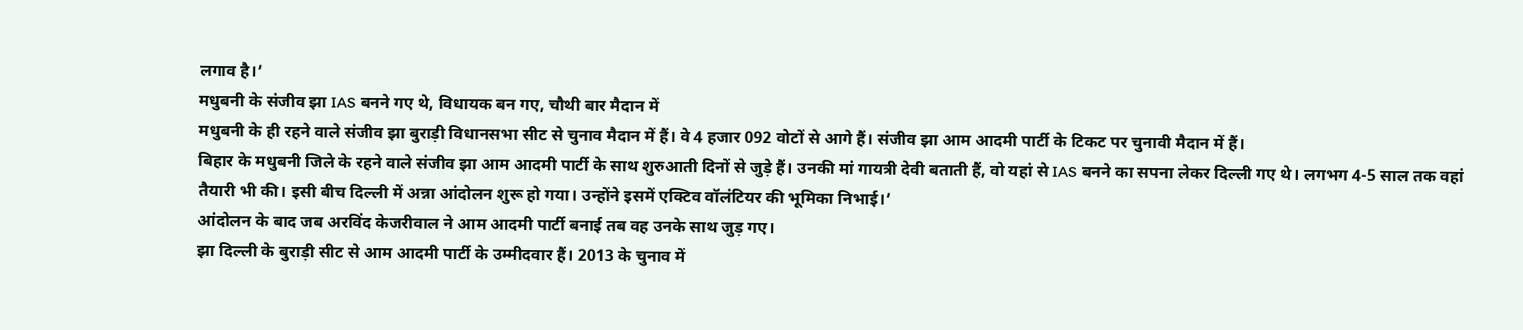लगाव है।’
मधुबनी के संजीव झा IAS बनने गए थे, विधायक बन गए, चौथी बार मैदान में
मधुबनी के ही रहने वाले संजीव झा बुराड़ी विधानसभा सीट से चुनाव मैदान में हैं। वे 4 हजार 092 वोटों से आगे हैं। संजीव झा आम आदमी पार्टी के टिकट पर चुनावी मैदान में हैं।
बिहार के मधुबनी जिले के रहने वाले संजीव झा आम आदमी पार्टी के साथ शुरुआती दिनों से जुड़े हैं। उनकी मां गायत्री देवी बताती हैं, वो यहां से IAS बनने का सपना लेकर दिल्ली गए थे। लगभग 4-5 साल तक वहां तैयारी भी की। इसी बीच दिल्ली में अन्ना आंदोलन शुरू हो गया। उन्होंने इसमें एक्टिव वॉलंटियर की भूमिका निभाई।’
आंदोलन के बाद जब अरविंद केजरीवाल ने आम आदमी पार्टी बनाई तब वह उनके साथ जुड़ गए।
झा दिल्ली के बुराड़ी सीट से आम आदमी पार्टी के उम्मीदवार हैं। 2013 के चुनाव में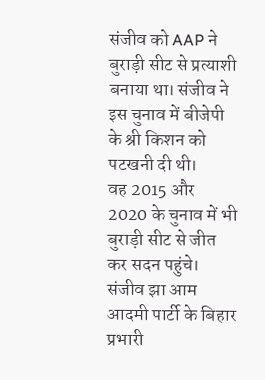संजीव को AAP ने बुराड़ी सीट से प्रत्याशी बनाया था। संजीव ने इस चुनाव में बीजेपी के श्री किशन को पटखनी दी थी।
वह 2015 और 2020 के चुनाव में भी बुराड़ी सीट से जीत कर सदन पहुंचे। संजीव झा आम आदमी पार्टी के बिहार प्रभारी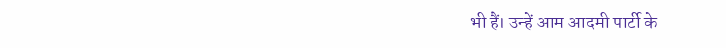भी हैं। उन्हें आम आदमी पार्टी के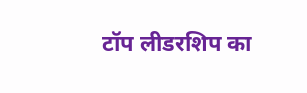टॉप लीडरशिप का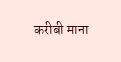करीबी माना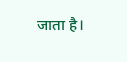जाता है।